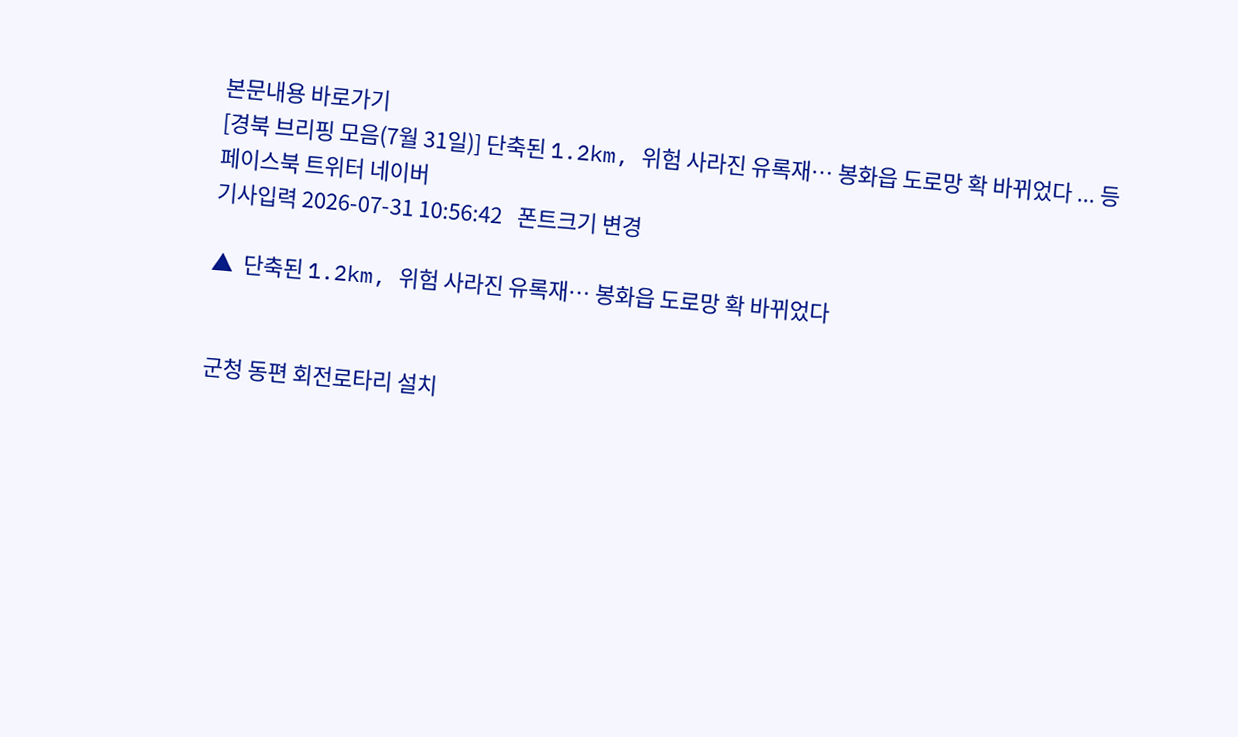본문내용 바로가기
[경북 브리핑 모음(7월 31일)] 단축된 1.2km, 위험 사라진 유록재… 봉화읍 도로망 확 바뀌었다 ... 등
페이스북 트위터 네이버
기사입력 2026-07-31 10:56:42   폰트크기 변경

▲  단축된 1.2km, 위험 사라진 유록재… 봉화읍 도로망 확 바뀌었다


군청 동편 회전로타리 설치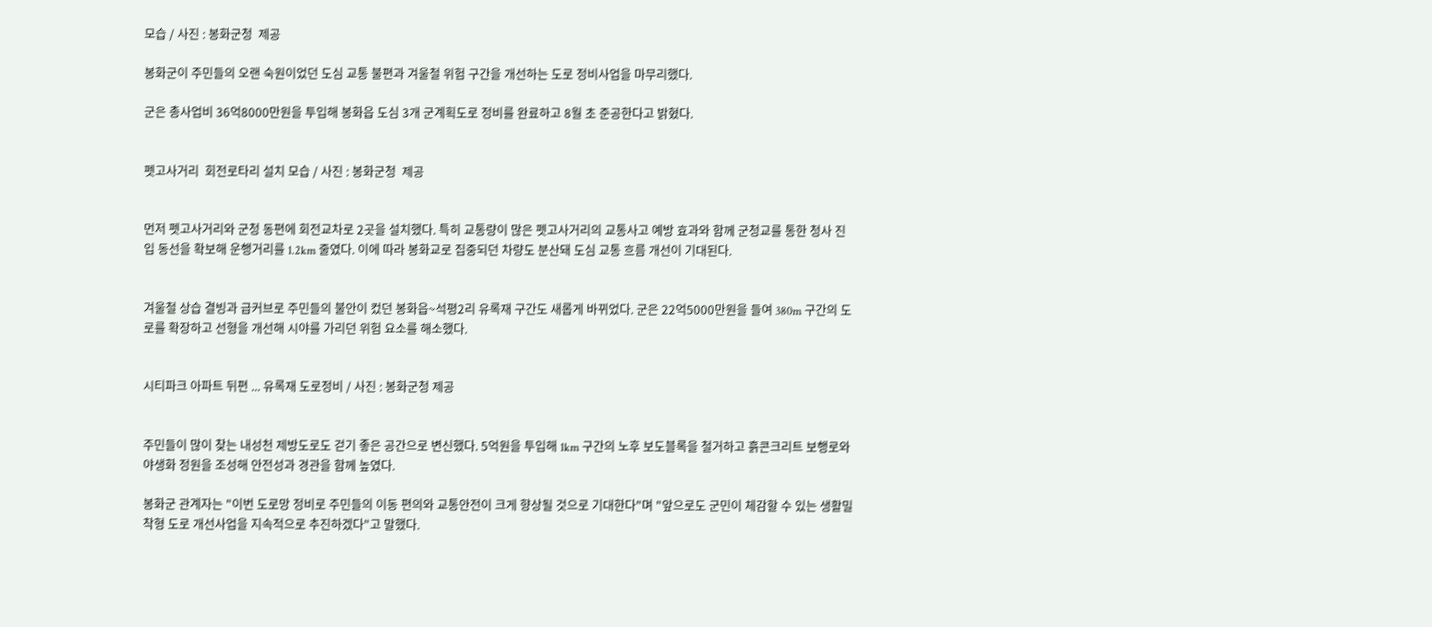모습 / 사진 : 봉화군청  제공

봉화군이 주민들의 오랜 숙원이었던 도심 교통 불편과 겨울철 위험 구간을 개선하는 도로 정비사업을 마무리했다.

군은 총사업비 36억8000만원을 투입해 봉화읍 도심 3개 군계획도로 정비를 완료하고 8월 초 준공한다고 밝혔다.


펫고사거리  회전로타리 설치 모습 / 사진 : 봉화군청  제공


먼저 펫고사거리와 군청 동편에 회전교차로 2곳을 설치했다. 특히 교통량이 많은 펫고사거리의 교통사고 예방 효과와 함께 군청교를 통한 청사 진입 동선을 확보해 운행거리를 1.2km 줄였다. 이에 따라 봉화교로 집중되던 차량도 분산돼 도심 교통 흐름 개선이 기대된다.


겨울철 상습 결빙과 급커브로 주민들의 불안이 컸던 봉화읍~석평2리 유록재 구간도 새롭게 바뀌었다. 군은 22억5000만원을 들여 380m 구간의 도로를 확장하고 선형을 개선해 시야를 가리던 위험 요소를 해소했다.


시티파크 아파트 뒤편 ... 유록재 도로정비 / 사진 : 봉화군청 제공


주민들이 많이 찾는 내성천 제방도로도 걷기 좋은 공간으로 변신했다. 5억원을 투입해 1km 구간의 노후 보도블록을 철거하고 흙콘크리트 보행로와 야생화 정원을 조성해 안전성과 경관을 함께 높였다.

봉화군 관계자는 "이번 도로망 정비로 주민들의 이동 편의와 교통안전이 크게 향상될 것으로 기대한다"며 "앞으로도 군민이 체감할 수 있는 생활밀착형 도로 개선사업을 지속적으로 추진하겠다"고 말했다.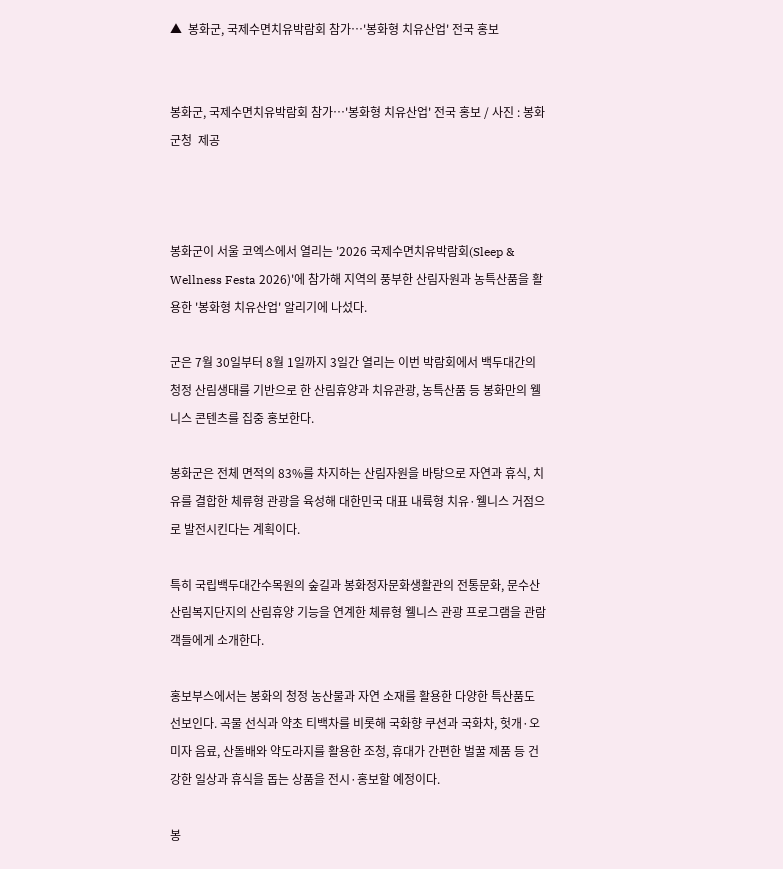▲  봉화군, 국제수면치유박람회 참가…'봉화형 치유산업' 전국 홍보


봉화군, 국제수면치유박람회 참가…'봉화형 치유산업' 전국 홍보 / 사진 : 봉화군청  제공



봉화군이 서울 코엑스에서 열리는 '2026 국제수면치유박람회(Sleep & Wellness Festa 2026)'에 참가해 지역의 풍부한 산림자원과 농특산품을 활용한 '봉화형 치유산업' 알리기에 나섰다.

군은 7월 30일부터 8월 1일까지 3일간 열리는 이번 박람회에서 백두대간의 청정 산림생태를 기반으로 한 산림휴양과 치유관광, 농특산품 등 봉화만의 웰니스 콘텐츠를 집중 홍보한다.

봉화군은 전체 면적의 83%를 차지하는 산림자원을 바탕으로 자연과 휴식, 치유를 결합한 체류형 관광을 육성해 대한민국 대표 내륙형 치유·웰니스 거점으로 발전시킨다는 계획이다.

특히 국립백두대간수목원의 숲길과 봉화정자문화생활관의 전통문화, 문수산 산림복지단지의 산림휴양 기능을 연계한 체류형 웰니스 관광 프로그램을 관람객들에게 소개한다.

홍보부스에서는 봉화의 청정 농산물과 자연 소재를 활용한 다양한 특산품도 선보인다. 곡물 선식과 약초 티백차를 비롯해 국화향 쿠션과 국화차, 헛개·오미자 음료, 산돌배와 약도라지를 활용한 조청, 휴대가 간편한 벌꿀 제품 등 건강한 일상과 휴식을 돕는 상품을 전시·홍보할 예정이다.

봉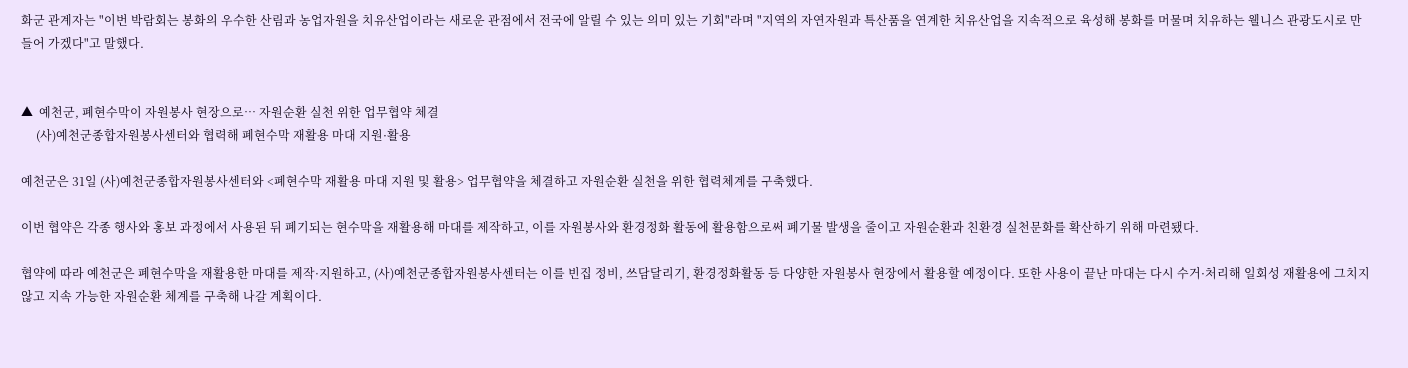화군 관계자는 "이번 박람회는 봉화의 우수한 산림과 농업자원을 치유산업이라는 새로운 관점에서 전국에 알릴 수 있는 의미 있는 기회"라며 "지역의 자연자원과 특산품을 연계한 치유산업을 지속적으로 육성해 봉화를 머물며 치유하는 웰니스 관광도시로 만들어 가겠다"고 말했다.


▲  예천군, 폐현수막이 자원봉사 현장으로… 자원순환 실천 위한 업무협약 체결
     (사)예천군종합자원봉사센터와 협력해 폐현수막 재활용 마대 지원·활용

예천군은 31일 (사)예천군종합자원봉사센터와 <폐현수막 재활용 마대 지원 및 활용> 업무협약을 체결하고 자원순환 실천을 위한 협력체계를 구축했다.

이번 협약은 각종 행사와 홍보 과정에서 사용된 뒤 폐기되는 현수막을 재활용해 마대를 제작하고, 이를 자원봉사와 환경정화 활동에 활용함으로써 폐기물 발생을 줄이고 자원순환과 친환경 실천문화를 확산하기 위해 마련됐다.

협약에 따라 예천군은 폐현수막을 재활용한 마대를 제작·지원하고, (사)예천군종합자원봉사센터는 이를 빈집 정비, 쓰담달리기, 환경정화활동 등 다양한 자원봉사 현장에서 활용할 예정이다. 또한 사용이 끝난 마대는 다시 수거·처리해 일회성 재활용에 그치지 않고 지속 가능한 자원순환 체계를 구축해 나갈 계획이다.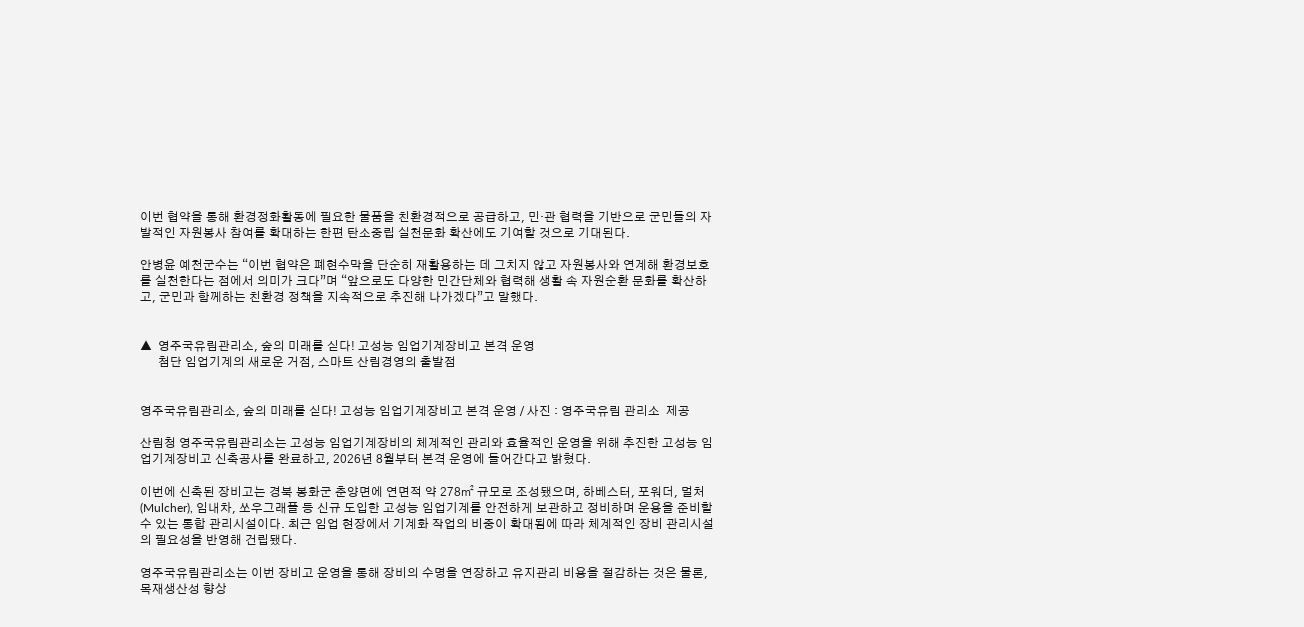이번 협약을 통해 환경정화활동에 필요한 물품을 친환경적으로 공급하고, 민·관 협력을 기반으로 군민들의 자발적인 자원봉사 참여를 확대하는 한편 탄소중립 실천문화 확산에도 기여할 것으로 기대된다.

안병윤 예천군수는 “이번 협약은 폐현수막을 단순히 재활용하는 데 그치지 않고 자원봉사와 연계해 환경보호를 실천한다는 점에서 의미가 크다”며 “앞으로도 다양한 민간단체와 협력해 생활 속 자원순환 문화를 확산하고, 군민과 함께하는 친환경 정책을 지속적으로 추진해 나가겠다”고 말했다.


▲  영주국유림관리소, 숲의 미래를 싣다! 고성능 임업기계장비고 본격 운영
      첨단 임업기계의 새로운 거점, 스마트 산림경영의 출발점


영주국유림관리소, 숲의 미래를 싣다! 고성능 임업기계장비고 본격 운영 / 사진 : 영주국유림 관리소  제공

산림청 영주국유림관리소는 고성능 임업기계장비의 체계적인 관리와 효율적인 운영을 위해 추진한 고성능 임업기계장비고 신축공사를 완료하고, 2026년 8월부터 본격 운영에 들어간다고 밝혔다.

이번에 신축된 장비고는 경북 봉화군 춘양면에 연면적 약 278㎡ 규모로 조성됐으며, 하베스터, 포워더, 멀처(Mulcher), 임내차, 쏘우그래플 등 신규 도입한 고성능 임업기계를 안전하게 보관하고 정비하며 운용을 준비할 수 있는 통합 관리시설이다. 최근 임업 현장에서 기계화 작업의 비중이 확대됨에 따라 체계적인 장비 관리시설의 필요성을 반영해 건립됐다.

영주국유림관리소는 이번 장비고 운영을 통해 장비의 수명을 연장하고 유지관리 비용을 절감하는 것은 물론, 목재생산성 향상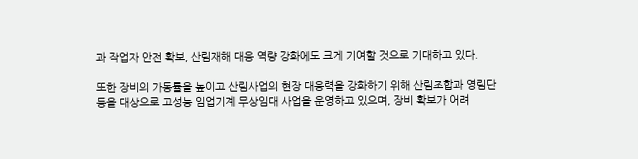과 작업자 안전 확보, 산림재해 대응 역량 강화에도 크게 기여할 것으로 기대하고 있다.

또한 장비의 가동률을 높이고 산림사업의 현장 대응력을 강화하기 위해 산림조합과 영림단 등을 대상으로 고성능 임업기계 무상임대 사업을 운영하고 있으며, 장비 확보가 어려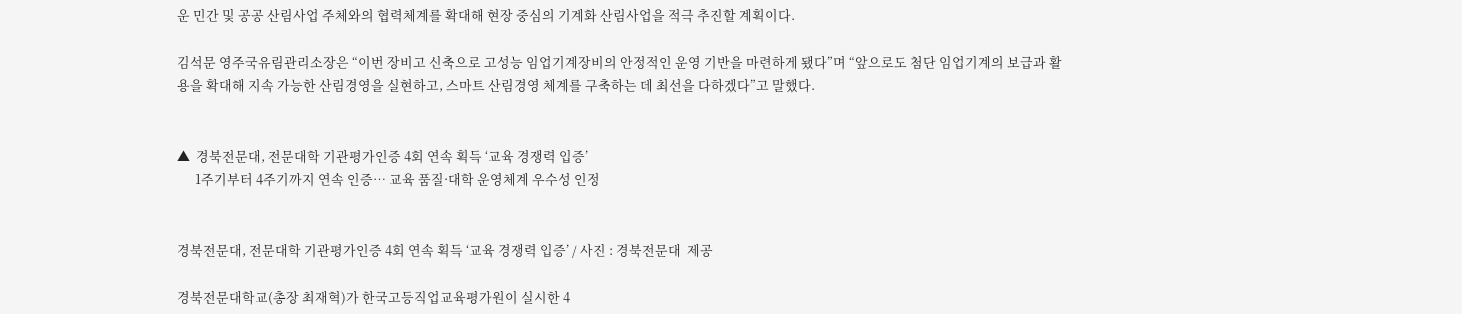운 민간 및 공공 산림사업 주체와의 협력체계를 확대해 현장 중심의 기계화 산림사업을 적극 추진할 계획이다.

김석문 영주국유림관리소장은 “이번 장비고 신축으로 고성능 임업기계장비의 안정적인 운영 기반을 마련하게 됐다”며 “앞으로도 첨단 임업기계의 보급과 활용을 확대해 지속 가능한 산림경영을 실현하고, 스마트 산림경영 체계를 구축하는 데 최선을 다하겠다”고 말했다.


▲  경북전문대, 전문대학 기관평가인증 4회 연속 획득 ‘교육 경쟁력 입증’
      1주기부터 4주기까지 연속 인증… 교육 품질·대학 운영체계 우수성 인정


경북전문대, 전문대학 기관평가인증 4회 연속 획득 ‘교육 경쟁력 입증’ / 사진 : 경북전문대  제공

경북전문대학교(총장 최재혁)가 한국고등직업교육평가원이 실시한 4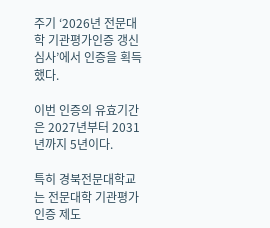주기 ‘2026년 전문대학 기관평가인증 갱신심사’에서 인증을 획득했다.

이번 인증의 유효기간은 2027년부터 2031년까지 5년이다.

특히 경북전문대학교는 전문대학 기관평가인증 제도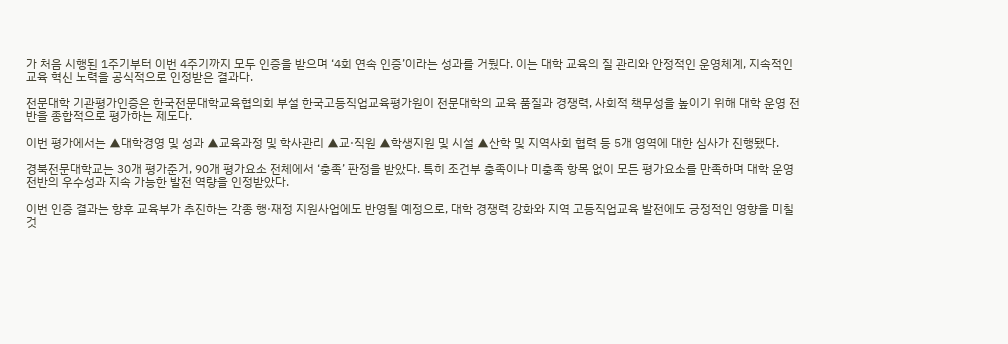가 처음 시행된 1주기부터 이번 4주기까지 모두 인증을 받으며 ‘4회 연속 인증’이라는 성과를 거뒀다. 이는 대학 교육의 질 관리와 안정적인 운영체계, 지속적인 교육 혁신 노력을 공식적으로 인정받은 결과다.

전문대학 기관평가인증은 한국전문대학교육협의회 부설 한국고등직업교육평가원이 전문대학의 교육 품질과 경쟁력, 사회적 책무성을 높이기 위해 대학 운영 전반을 종합적으로 평가하는 제도다.

이번 평가에서는 ▲대학경영 및 성과 ▲교육과정 및 학사관리 ▲교·직원 ▲학생지원 및 시설 ▲산학 및 지역사회 협력 등 5개 영역에 대한 심사가 진행됐다.

경북전문대학교는 30개 평가준거, 90개 평가요소 전체에서 ‘충족’ 판정을 받았다. 특히 조건부 충족이나 미충족 항목 없이 모든 평가요소를 만족하며 대학 운영 전반의 우수성과 지속 가능한 발전 역량을 인정받았다.

이번 인증 결과는 향후 교육부가 추진하는 각종 행·재정 지원사업에도 반영될 예정으로, 대학 경쟁력 강화와 지역 고등직업교육 발전에도 긍정적인 영향을 미칠 것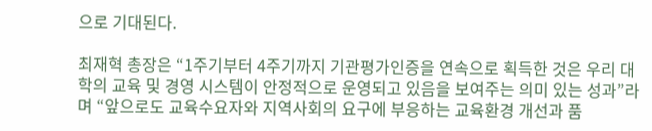으로 기대된다.

최재혁 총장은 “1주기부터 4주기까지 기관평가인증을 연속으로 획득한 것은 우리 대학의 교육 및 경영 시스템이 안정적으로 운영되고 있음을 보여주는 의미 있는 성과”라며 “앞으로도 교육수요자와 지역사회의 요구에 부응하는 교육환경 개선과 품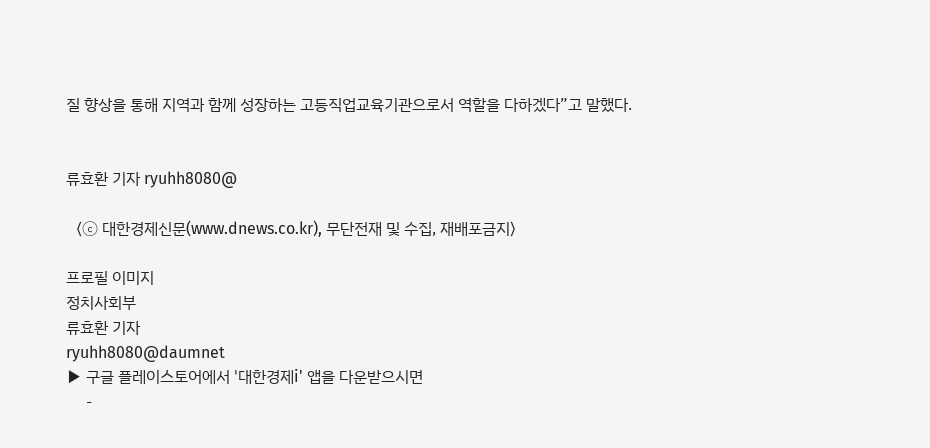질 향상을 통해 지역과 함께 성장하는 고등직업교육기관으로서 역할을 다하겠다”고 말했다.


류효환 기자 ryuhh8080@

〈ⓒ 대한경제신문(www.dnews.co.kr), 무단전재 및 수집, 재배포금지〉

프로필 이미지
정치사회부
류효환 기자
ryuhh8080@daumnet
▶ 구글 플레이스토어에서 '대한경제i' 앱을 다운받으시면
     -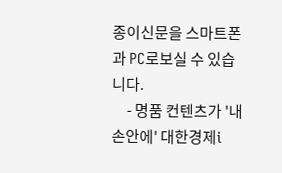종이신문을 스마트폰과 PC로보실 수 있습니다.
     - 명품 컨텐츠가 '내손안에' 대한경제i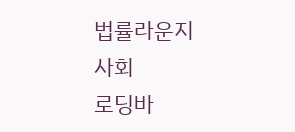법률라운지
사회
로딩바